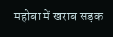महोबा में खराब सड़क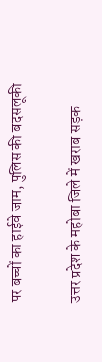पर बच्चों का हाईवे जाम, पुलिस की बदसलूकी

उत्तर प्रदेश के महोबा जिले में खराब सड़क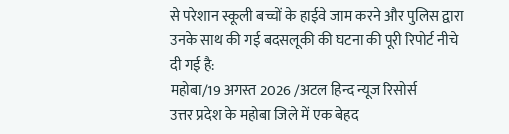से परेशान स्कूली बच्चों के हाईवे जाम करने और पुलिस द्वारा उनके साथ की गई बदसलूकी की घटना की पूरी रिपोर्ट नीचे दी गई है:
महोबा/19 अगस्त 2026 /अटल हिन्द न्यूज रिसोर्स
उत्तर प्रदेश के महोबा जिले में एक बेहद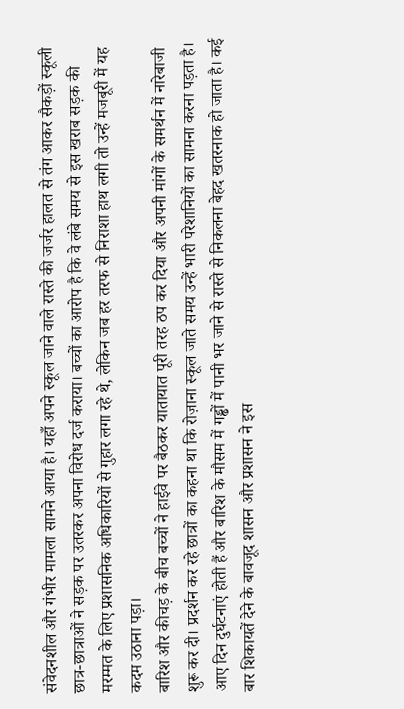संवेदनशील और गंभीर मामला सामने आया है। यहाँ अपने स्कूल जाने वाले रास्ते की जर्जर हालत से तंग आकर सैकड़ों स्कूली छात्र-छात्राओं ने सड़क पर उतरकर अपना विरोध दर्ज कराया। बच्चों का आरोप है कि वे लंबे समय से इस खराब सड़क की मरम्मत के लिए प्रशासनिक अधिकारियों से गुहार लगा रहे थे, लेकिन जब हर तरफ से निराशा हाथ लगी तो उन्हें मजबूरी में यह कदम उठाना पड़ा।
बारिश और कीचड़ के बीच बच्चों ने हाईवे पर बैठकर यातायात पूरी तरह ठप कर दिया और अपनी मांगों के समर्थन में नारेबाजी शुरू कर दी। प्रदर्शन कर रहे छात्रों का कहना था कि रोज़ाना स्कूल जाते समय उन्हें भारी परेशानियों का सामना करना पड़ता है। आए दिन दुर्घटनाएं होती हैं और बारिश के मौसम में गड्ढों में पानी भर जाने से रास्ते से निकलना बेहद खतरनाक हो जाता है। कई बार शिकायतें देने के बावजूद शासन और प्रशासन ने इस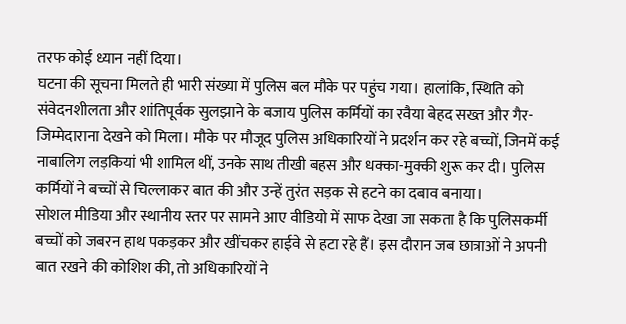तरफ कोई ध्यान नहीं दिया।
घटना की सूचना मिलते ही भारी संख्या में पुलिस बल मौके पर पहुंच गया। हालांकि, स्थिति को संवेदनशीलता और शांतिपूर्वक सुलझाने के बजाय पुलिस कर्मियों का रवैया बेहद सख्त और गैर-जिम्मेदाराना देखने को मिला। मौके पर मौजूद पुलिस अधिकारियों ने प्रदर्शन कर रहे बच्चों, जिनमें कई नाबालिग लड़कियां भी शामिल थीं, उनके साथ तीखी बहस और धक्का-मुक्की शुरू कर दी। पुलिस कर्मियों ने बच्चों से चिल्लाकर बात की और उन्हें तुरंत सड़क से हटने का दबाव बनाया।
सोशल मीडिया और स्थानीय स्तर पर सामने आए वीडियो में साफ देखा जा सकता है कि पुलिसकर्मी बच्चों को जबरन हाथ पकड़कर और खींचकर हाईवे से हटा रहे हैं। इस दौरान जब छात्राओं ने अपनी बात रखने की कोशिश की, तो अधिकारियों ने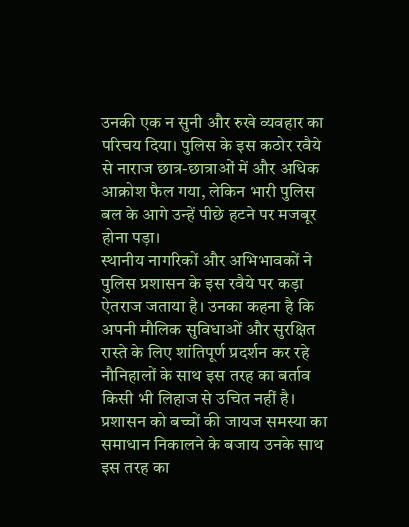उनकी एक न सुनी और रुखे व्यवहार का परिचय दिया। पुलिस के इस कठोर रवैये से नाराज छात्र-छात्राओं में और अधिक आक्रोश फैल गया, लेकिन भारी पुलिस बल के आगे उन्हें पीछे हटने पर मजबूर होना पड़ा।
स्थानीय नागरिकों और अभिभावकों ने पुलिस प्रशासन के इस रवैये पर कड़ा ऐतराज जताया है। उनका कहना है कि अपनी मौलिक सुविधाओं और सुरक्षित रास्ते के लिए शांतिपूर्ण प्रदर्शन कर रहे नौनिहालों के साथ इस तरह का बर्ताव किसी भी लिहाज से उचित नहीं है। प्रशासन को बच्चों की जायज समस्या का समाधान निकालने के बजाय उनके साथ इस तरह का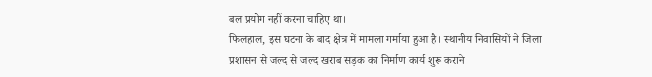बल प्रयोग नहीं करना चाहिए था।
फिलहाल, इस घटना के बाद क्षेत्र में मामला गर्माया हुआ है। स्थानीय निवासियों ने जिला प्रशासन से जल्द से जल्द खराब सड़क का निर्माण कार्य शुरू कराने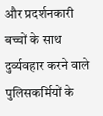और प्रदर्शनकारी बच्चों के साथ दुर्व्यवहार करने वाले पुलिसकर्मियों के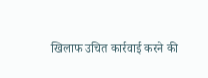खिलाफ उचित कार्रवाई करने की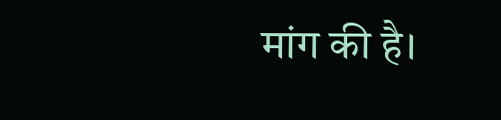मांग की है।